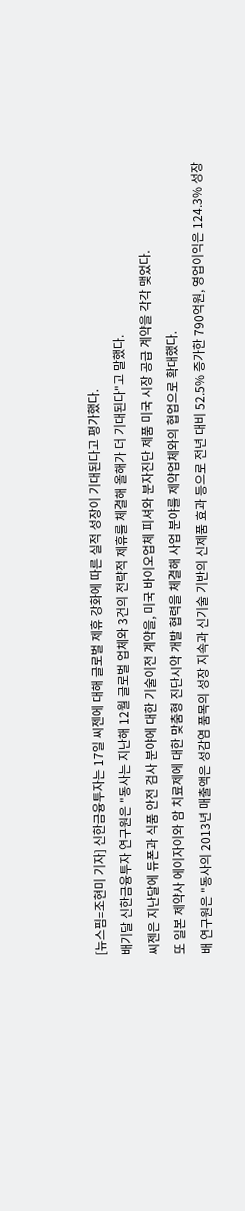[뉴스핌=조현미 기자] 신한금융투자는 17일 씨젠에 대해 글로벌 제휴 강화에 따른 실적 성장이 기대된다고 평가했다.
배기달 신한금융투자 연구원은 "동사는 지난해 12월 글로벌 업체와 3건의 전략적 제휴를 체결해 올해가 더 기대된다"고 말했다.
씨젠은 지난달에 듀폰과 식품 안전 검사 분야에 대한 기술이전 계약을, 미국 바이오업체 피셔와 분자진단 제품 미국 시장 공급 계약을 각각 맺었다.
또 일본 제약사 에이자이와 암 치료제에 대한 맞춤형 진단시약 개발 협력을 체결해 사업 분야를 제약업체와의 협업으로 확대했다.
배 연구원은 "동사의 2013년 매출액은 성감염 품목의 성장 지속과 신기술 기반의 신제품 효과 등으로 전년 대비 52.5% 증가한 790억원, 영업이익은 124.3% 성장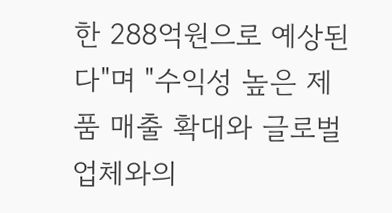한 288억원으로 예상된다"며 "수익성 높은 제품 매출 확대와 글로벌 업체와의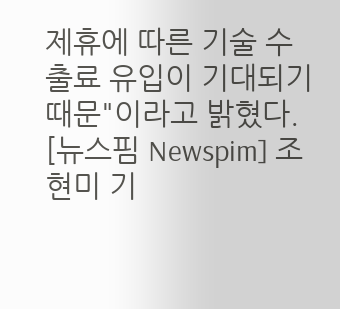제휴에 따른 기술 수출료 유입이 기대되기 때문"이라고 밝혔다.
[뉴스핌 Newspim] 조현미 기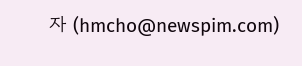자 (hmcho@newspim.com)